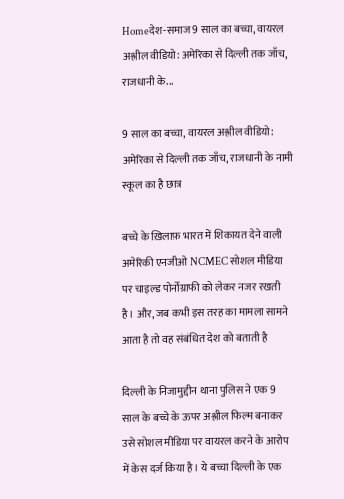Homeदेश-समाज9 साल का बच्चा, वायरल अश्लील वीडियो: अमेरिका से दिल्ली तक जाँच, राजधानी के...

9 साल का बच्चा, वायरल अश्लील वीडियो: अमेरिका से दिल्ली तक जाँच, राजधानी के नामी स्कूल का है छात्र

बच्चे के ख़िलाफ़ भारत में शिकायत देने वाली अमेरिकी एनजीओ NCMEC सोशल मीडिया पर चाइल्ड पोर्नोग्राफी को लेकर नजर रखती है। और, जब कभी इस तरह का मामला सामने आता है तो वह संबंधित देश को बताती है

दिल्ली के निजामुद्दीन थाना पुलिस ने एक 9 साल के बच्चे के ऊपर अश्लील फिल्म बनाकर उसे सोशल मीडिया पर वायरल करने के आरोप में केस दर्ज किया है। ये बच्चा दिल्ली के एक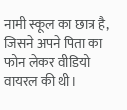नामी स्कूल का छात्र है, जिसने अपने पिता का फोन लेकर वीडियो वायरल की थी।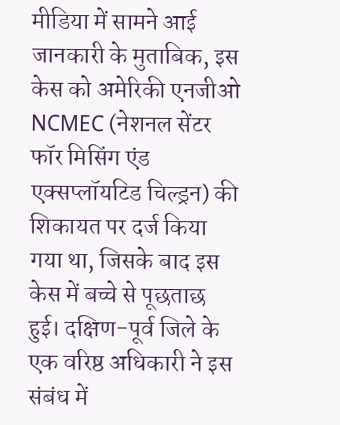मीडिया में सामने आई जानकारी के मुताबिक, इस केस को अमेरिकी एनजीओ NCMEC (नेशनल सेंटर फॉर मिसिंग एंड एक्सप्लॉयटिड चिल्ड्रन) की शिकायत पर दर्ज किया गया था, जिसके बाद इस केस में बच्चे से पूछताछ हुई। दक्षिण-पूर्व जिले के एक वरिष्ठ अधिकारी ने इस संबंध में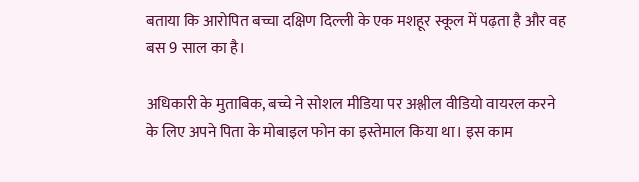बताया कि आरोपित बच्चा दक्षिण दिल्ली के एक मशहूर स्कूल में पढ़ता है और वह बस 9 साल का है।

अधिकारी के मुताबिक, बच्चे ने सोशल मीडिया पर अश्लील वीडियो वायरल करने के लिए अपने पिता के मोबाइल फोन का इस्तेमाल किया था। इस काम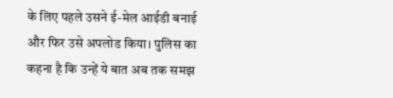के लिए पहले उसने ई-मेल आईडी बनाई और फिर उसे अपलोड किया। पुलिस का कहना है कि उन्हें ये बात अब तक समझ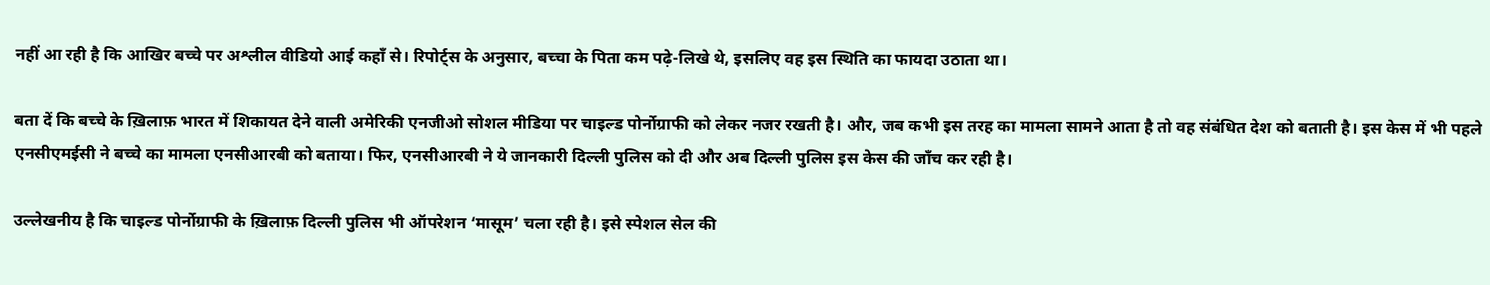नहीं आ रही है कि आखिर बच्चे पर अश्लील वीडियो आई कहाँ से। रिपोर्ट्स के अनुसार, बच्चा के पिता कम पढ़े-लिखे थे, इसलिए वह इस स्थिति का फायदा उठाता था।

बता दें कि बच्चे के ख़िलाफ़ भारत में शिकायत देने वाली अमेरिकी एनजीओ सोशल मीडिया पर चाइल्ड पोर्नोग्राफी को लेकर नजर रखती है। और, जब कभी इस तरह का मामला सामने आता है तो वह संबंधित देश को बताती है। इस केस में भी पहले एनसीएमईसी ने बच्चे का मामला एनसीआरबी को बताया। फिर, एनसीआरबी ने ये जानकारी दिल्ली पुलिस को दी और अब दिल्ली पुलिस इस केस की जाँच कर रही है।

उल्लेखनीय है कि चाइल्ड पोर्नोग्राफी के ख़िलाफ़ दिल्ली पुलिस भी ऑपरेशन ‘मासूम’ चला रही है। इसे स्पेशल सेल की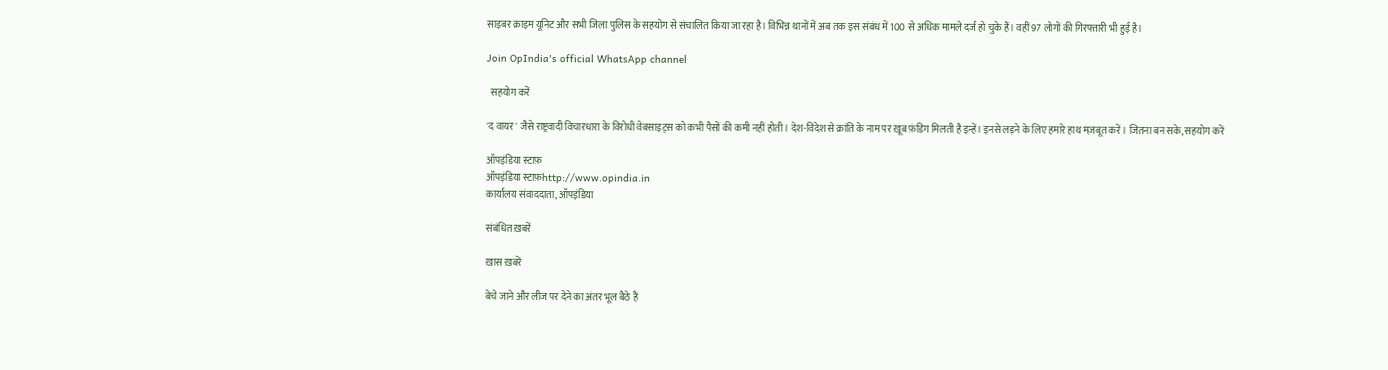साइबर क्राइम यूनिट और सभी जिला पुलिस के सहयोग से संचालित किया जा रहा है। विभिन्न थानों में अब तक इस संबंध में 100 से अधिक मामले दर्ज हो चुके हैं। वहीं 97 लोगों की गिरफ्तारी भी हुई है।

Join OpIndia's official WhatsApp channel

  सहयोग करें

'द वायर' जैसे राष्ट्रवादी विचारधारा के विरोधी वेबसाइट्स को कभी पैसों की कमी नहीं होती। देश-विदेश से क्रांति के नाम पर ख़ूब फ़ंडिग मिलती है इन्हें। इनसे लड़ने के लिए हमारे हाथ मज़बूत करें। जितना बन सके, सहयोग करें

ऑपइंडिया स्टाफ़
ऑपइंडिया स्टाफ़http://www.opindia.in
कार्यालय संवाददाता, ऑपइंडिया

संबंधित ख़बरें

ख़ास ख़बरें

बेचे जाने और लीज पर देने का अंतर भूल बैठे हैं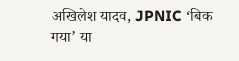अखिलेश यादव, JPNIC ‘बिक गया’ या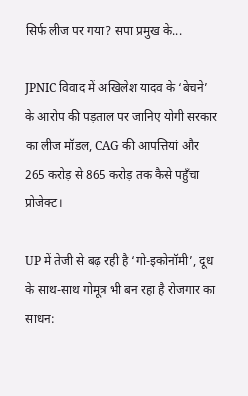सिर्फ लीज पर गया? सपा प्रमुख के...

JPNIC विवाद में अखिलेश यादव के ‘बेचने’ के आरोप की पड़ताल पर जानिए योगी सरकार का लीज मॉडल, CAG की आपत्तियां और 265 करोड़ से 865 करोड़ तक कैसे पहुँचा प्रोजेक्ट।

UP में तेजी से बढ़ रही है ‘गो-इकोनॉमी’, दूध के साथ-साथ गोमूत्र भी बन रहा है रोजगार का साधन: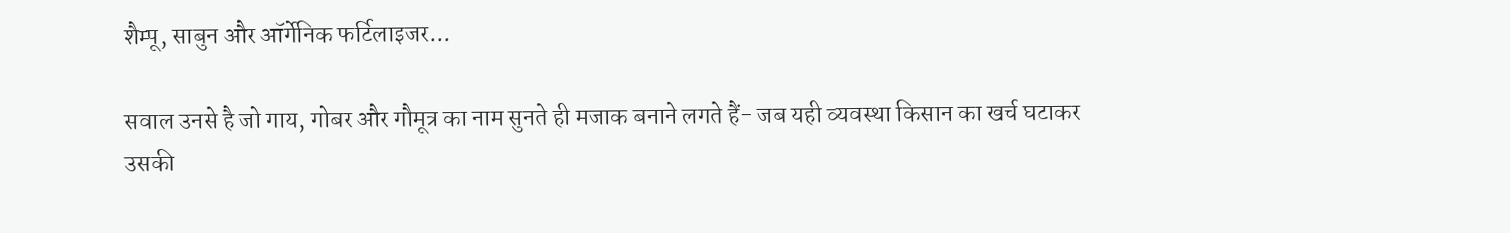शैम्पू, साबुन और ऑर्गेनिक फर्टिलाइजर...

सवाल उनसे है जो गाय, गोबर और गौमूत्र का नाम सुनते ही मजाक बनाने लगते हैं- जब यही व्यवस्था किसान का खर्च घटाकर उसकी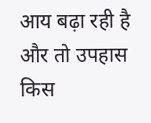आय बढ़ा रही है और तो उपहास किस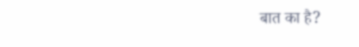बात का है?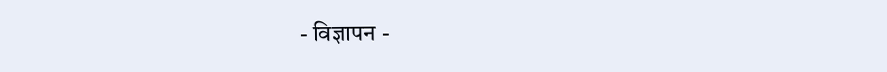- विज्ञापन -